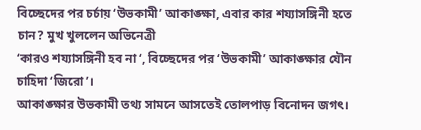বিচ্ছেদের পর চর্চায় ‘উভকামী’ আকাঙ্ক্ষা, এবার কার শয্যাসঙ্গিনী হতে চান? মুখ খুললেন অভিনেত্রী
‘কারও শয্যাসঙ্গিনী হব না ‘, বিচ্ছেদের পর ‘উভকামী’ আকাঙ্ক্ষার যৌন চাহিদা ‘জিরো’।
আকাঙ্ক্ষার উভকামী তথ্য সামনে আসতেই তোলপাড় বিনোদন জগৎ।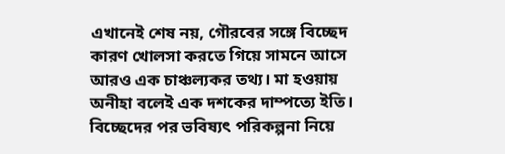এখানেই শেষ নয়, গৌরবের সঙ্গে বিচ্ছেদ কারণ খোলসা করতে গিয়ে সামনে আসে আরও এক চাঞ্চল্যকর তথ্য। মা হওয়ায় অনীহা বলেই এক দশকের দাম্পত্যে ইতি। বিচ্ছেদের পর ভবিষ্যৎ পরিকল্পনা নিয়ে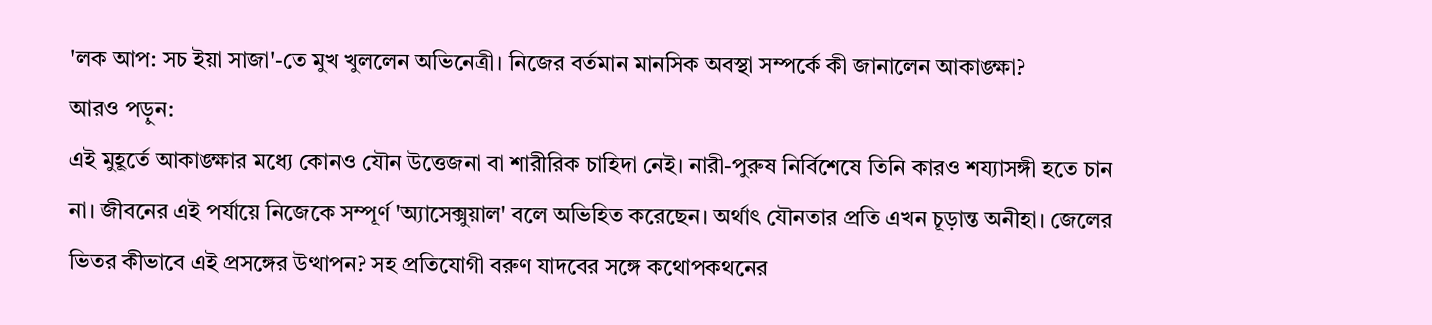'লক আপ: সচ ইয়া সাজা'-তে মুখ খুললেন অভিনেত্রী। নিজের বর্তমান মানসিক অবস্থা সম্পর্কে কী জানালেন আকাঙ্ক্ষা?
আরও পড়ুন:
এই মুহূর্তে আকাঙ্ক্ষার মধ্যে কোনও যৌন উত্তেজনা বা শারীরিক চাহিদা নেই। নারী-পুরুষ নির্বিশেষে তিনি কারও শয্যাসঙ্গী হতে চান না। জীবনের এই পর্যায়ে নিজেকে সম্পূর্ণ 'অ্যাসেক্সুয়াল' বলে অভিহিত করেছেন। অর্থাৎ যৌনতার প্রতি এখন চূড়ান্ত অনীহা। জেলের ভিতর কীভাবে এই প্রসঙ্গের উত্থাপন? সহ প্রতিযোগী বরুণ যাদবের সঙ্গে কথোপকথনের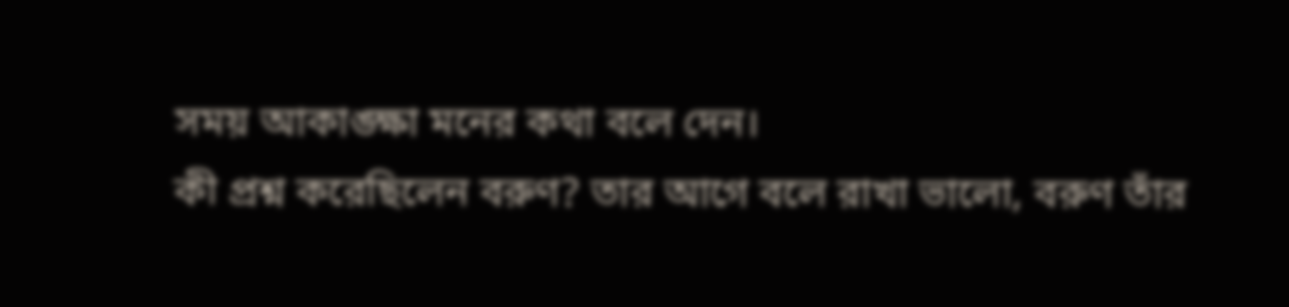সময় আকাঙ্ক্ষা মনের কথা বলে দেন।
কী প্রশ্ন করেছিলেন বরুণ? তার আগে বলে রাখা ভালো, বরুণ তাঁর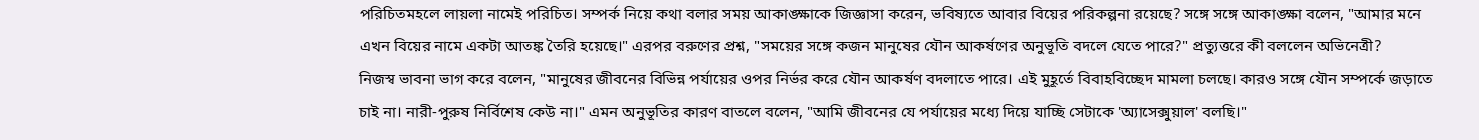পরিচিতমহলে লায়লা নামেই পরিচিত। সম্পর্ক নিয়ে কথা বলার সময় আকাঙ্ক্ষাকে জিজ্ঞাসা করেন, ভবিষ্যতে আবার বিয়ের পরিকল্পনা রয়েছে? সঙ্গে সঙ্গে আকাঙ্ক্ষা বলেন, "আমার মনে এখন বিয়ের নামে একটা আতঙ্ক তৈরি হয়েছে।" এরপর বরুণের প্রশ্ন, "সময়ের সঙ্গে কজন মানুষের যৌন আকর্ষণের অনুভূতি বদলে যেতে পারে?" প্রত্যুত্তরে কী বললেন অভিনেত্রী?
নিজস্ব ভাবনা ভাগ করে বলেন, "মানুষের জীবনের বিভিন্ন পর্যায়ের ওপর নির্ভর করে যৌন আকর্ষণ বদলাতে পারে। এই মুহূর্তে বিবাহবিচ্ছেদ মামলা চলছে। কারও সঙ্গে যৌন সম্পর্কে জড়াতে চাই না। নারী-পুরুষ নির্বিশেষ কেউ না।" এমন অনুভূতির কারণ বাতলে বলেন, "আমি জীবনের যে পর্যায়ের মধ্যে দিয়ে যাচ্ছি সেটাকে 'অ্যাসেক্সুয়াল' বলছি।"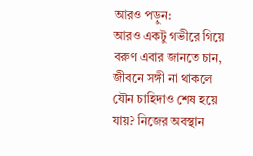আরও পড়ুন:
আরও একটু গভীরে গিয়ে বরুণ এবার জানতে চান, জীবনে সঙ্গী না থাকলে যৌন চাহিদাও শেষ হয়ে যায়? নিজের অবস্থান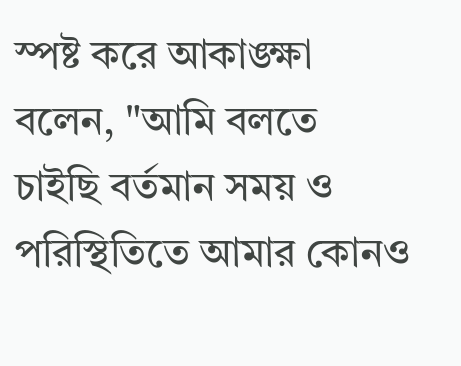স্পষ্ট করে আকাঙ্ক্ষা বলেন, "আমি বলতে চাইছি বর্তমান সময় ও পরিস্থিতিতে আমার কোনও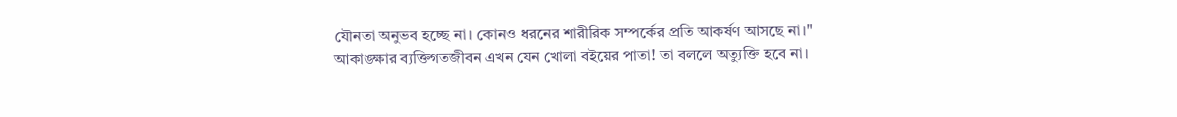যৌনতা অনুভব হচ্ছে না। কোনও ধরনের শারীরিক সম্পর্কের প্রতি আকর্ষণ আসছে না।" আকাঙ্ক্ষার ব্যক্তিগতজীবন এখন যেন খোলা বইয়ের পাতা! তা বললে অত্যুক্তি হবে না।